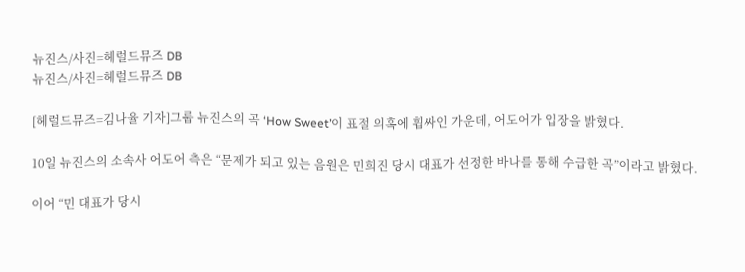뉴진스/사진=헤럴드뮤즈 DB
뉴진스/사진=헤럴드뮤즈 DB

[헤럴드뮤즈=김나율 기자]그룹 뉴진스의 곡 ‘How Sweet’이 표절 의혹에 휩싸인 가운데, 어도어가 입장을 밝혔다.

10일 뉴진스의 소속사 어도어 측은 “문제가 되고 있는 음원은 민희진 당시 대표가 선정한 바나를 통해 수급한 곡”이라고 밝혔다.

이어 “민 대표가 당시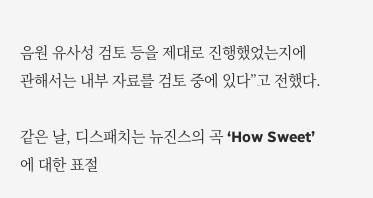음원 유사성 검토 등을 제대로 진행했었는지에 관해서는 내부 자료를 검토 중에 있다”고 전했다.

같은 날, 디스패치는 뉴진스의 곡 ‘How Sweet’에 대한 표절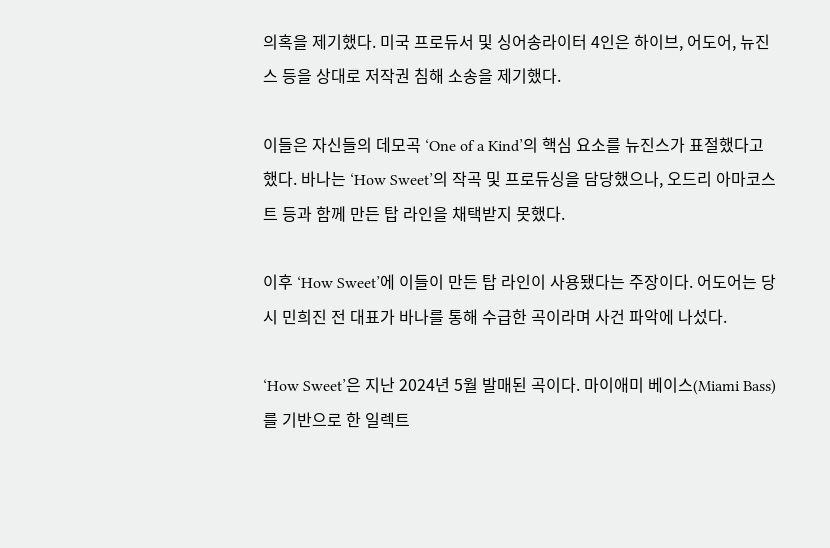의혹을 제기했다. 미국 프로듀서 및 싱어송라이터 4인은 하이브, 어도어, 뉴진스 등을 상대로 저작권 침해 소송을 제기했다.

이들은 자신들의 데모곡 ‘One of a Kind’의 핵심 요소를 뉴진스가 표절했다고 했다. 바나는 ‘How Sweet’의 작곡 및 프로듀싱을 담당했으나, 오드리 아마코스트 등과 함께 만든 탑 라인을 채택받지 못했다.

이후 ‘How Sweet’에 이들이 만든 탑 라인이 사용됐다는 주장이다. 어도어는 당시 민희진 전 대표가 바나를 통해 수급한 곡이라며 사건 파악에 나섰다.

‘How Sweet’은 지난 2024년 5월 발매된 곡이다. 마이애미 베이스(Miami Bass)를 기반으로 한 일렉트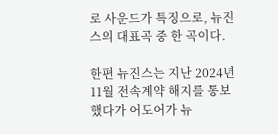로 사운드가 특징으로, 뉴진스의 대표곡 중 한 곡이다.

한편 뉴진스는 지난 2024년 11월 전속계약 해지를 통보했다가 어도어가 뉴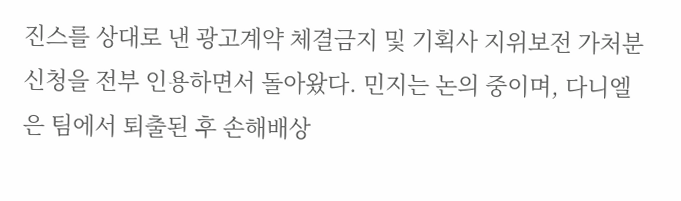진스를 상대로 낸 광고계약 체결금지 및 기획사 지위보전 가처분 신청을 전부 인용하면서 돌아왔다. 민지는 논의 중이며, 다니엘은 팀에서 퇴출된 후 손해배상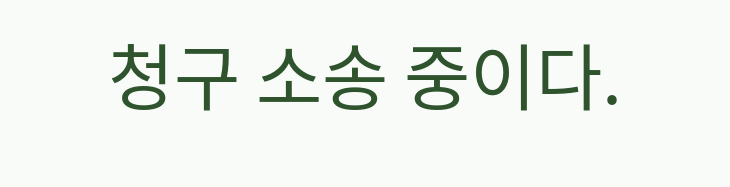청구 소송 중이다.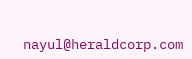nayul@heraldcorp.com